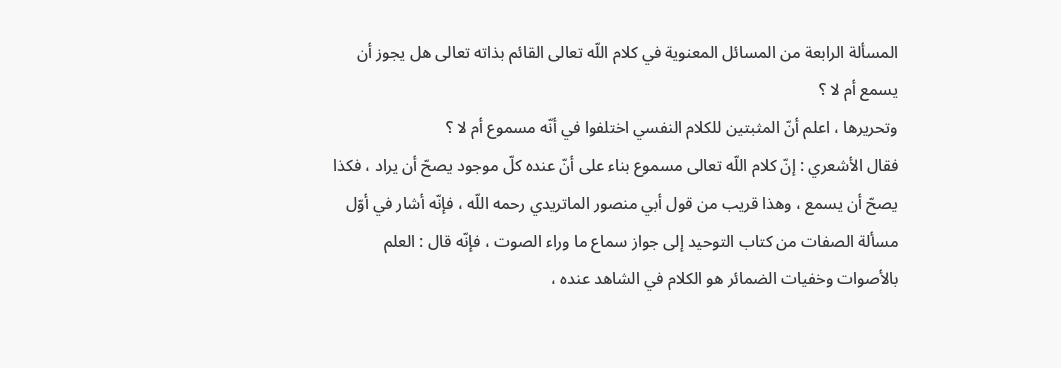المسألة الرابعة من المسائل المعنوية في كلام اللّه تعالى القائم بذاته تعالى هل يجوز أن يسمع أم لا ؟
وتحريرها ، اعلم أنّ المثبتين للكلام النفسي اختلفوا في أنّه مسموع أم لا ؟
فقال الأشعري : إنّ كلام اللّه تعالى مسموع بناء على أنّ عنده كلّ موجود يصحّ أن يراد ، فكذا يصحّ أن يسمع ، وهذا قريب من قول أبي منصور الماتريدي رحمه اللّه ، فإنّه أشار في أوّل مسألة الصفات من كتاب التوحيد إلى جواز سماع ما وراء الصوت ، فإنّه قال : العلم بالأصوات وخفيات الضمائر هو الكلام في الشاهد عنده ،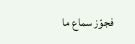فجوّز سماع ما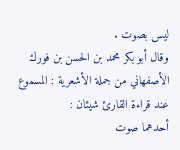ليس بصوت .
وقال أبو بكر محمد بن الحسن بن فورك الأصفهاني من جملة الأشعرية : المسموع عند قراءة القارئ شيئان :
أحدهما صوت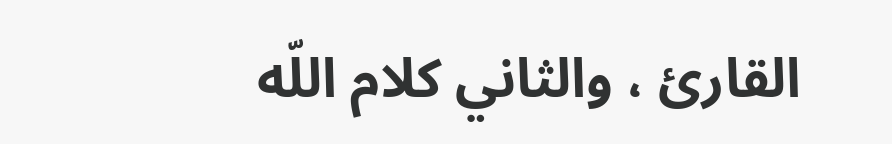القارئ ، والثاني كلام اللّه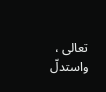تعالى ، واستدلّ